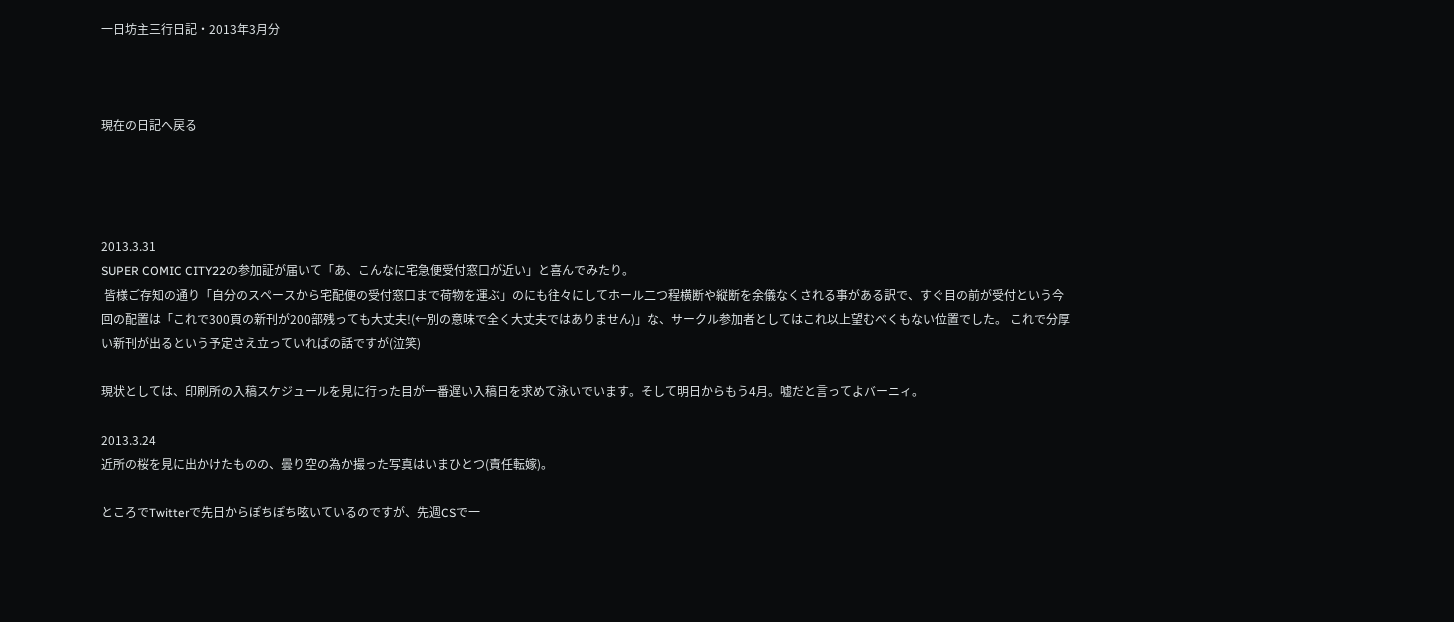一日坊主三行日記・2013年3月分



現在の日記へ戻る




2013.3.31
SUPER COMIC CITY22の参加証が届いて「あ、こんなに宅急便受付窓口が近い」と喜んでみたり。
 皆様ご存知の通り「自分のスペースから宅配便の受付窓口まで荷物を運ぶ」のにも往々にしてホール二つ程横断や縦断を余儀なくされる事がある訳で、すぐ目の前が受付という今回の配置は「これで300頁の新刊が200部残っても大丈夫!(←別の意味で全く大丈夫ではありません)」な、サークル参加者としてはこれ以上望むべくもない位置でした。 これで分厚い新刊が出るという予定さえ立っていればの話ですが(泣笑)

現状としては、印刷所の入稿スケジュールを見に行った目が一番遅い入稿日を求めて泳いでいます。そして明日からもう4月。嘘だと言ってよバーニィ。

2013.3.24
近所の桜を見に出かけたものの、曇り空の為か撮った写真はいまひとつ(責任転嫁)。

ところでTwitterで先日からぽちぽち呟いているのですが、先週CSで一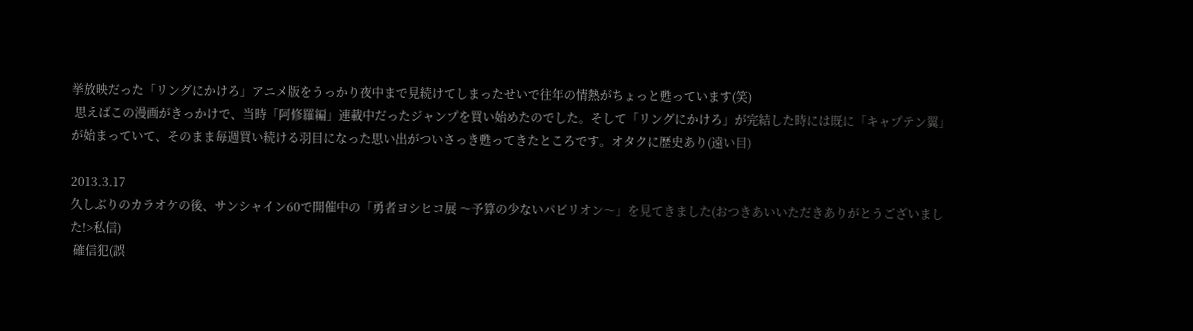挙放映だった「リングにかけろ」アニメ版をうっかり夜中まで見続けてしまったせいで往年の情熱がちょっと甦っています(笑)
 思えばこの漫画がきっかけで、当時「阿修羅編」連載中だったジャンプを買い始めたのでした。そして「リングにかけろ」が完結した時には既に「キャプテン翼」が始まっていて、そのまま毎週買い続ける羽目になった思い出がついさっき甦ってきたところです。オタクに歴史あり(遠い目)

2013.3.17
久しぶりのカラオケの後、サンシャイン60で開催中の「勇者ヨシヒコ展 〜予算の少ないパビリオン〜」を見てきました(おつきあいいただきありがとうございました!>私信)
 確信犯(誤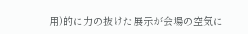用)的に力の抜けた展示が会場の空気に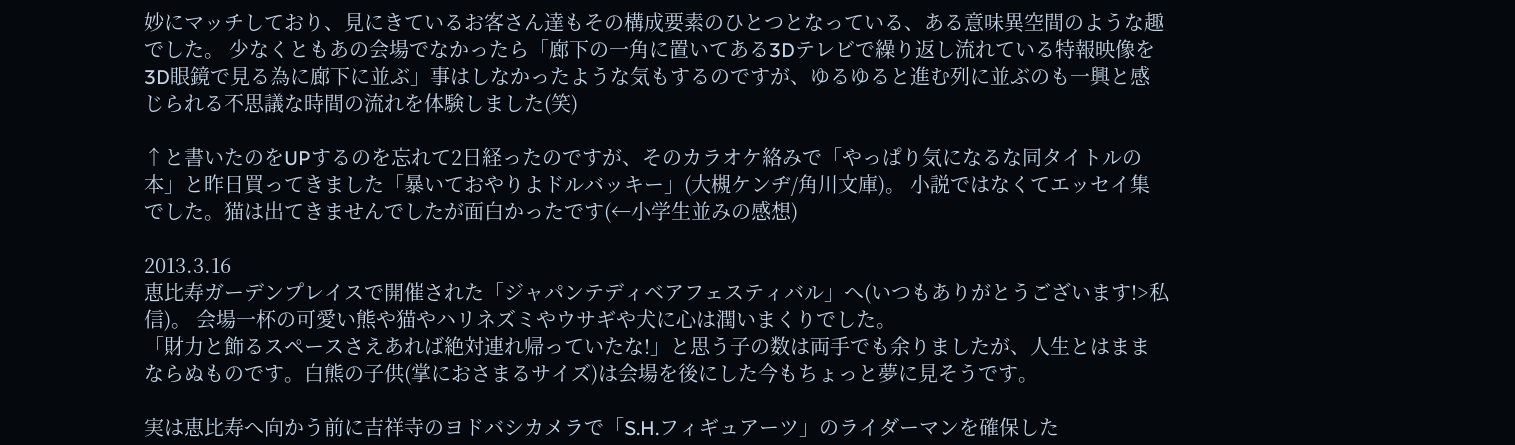妙にマッチしており、見にきているお客さん達もその構成要素のひとつとなっている、ある意味異空間のような趣でした。 少なくともあの会場でなかったら「廊下の一角に置いてある3Dテレビで繰り返し流れている特報映像を3D眼鏡で見る為に廊下に並ぶ」事はしなかったような気もするのですが、ゆるゆると進む列に並ぶのも一興と感じられる不思議な時間の流れを体験しました(笑)

↑と書いたのをUPするのを忘れて2日経ったのですが、そのカラオケ絡みで「やっぱり気になるな同タイトルの本」と昨日買ってきました「暴いておやりよドルバッキー」(大槻ケンヂ/角川文庫)。 小説ではなくてエッセイ集でした。猫は出てきませんでしたが面白かったです(←小学生並みの感想)

2013.3.16
恵比寿ガーデンプレイスで開催された「ジャパンテディベアフェスティバル」へ(いつもありがとうございます!>私信)。 会場一杯の可愛い熊や猫やハリネズミやウサギや犬に心は潤いまくりでした。
「財力と飾るスペースさえあれば絶対連れ帰っていたな!」と思う子の数は両手でも余りましたが、人生とはままならぬものです。白熊の子供(掌におさまるサイズ)は会場を後にした今もちょっと夢に見そうです。

実は恵比寿へ向かう前に吉祥寺のヨドバシカメラで「S.H.フィギュアーツ」のライダーマンを確保した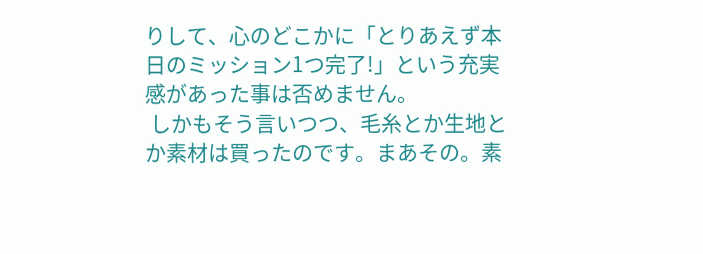りして、心のどこかに「とりあえず本日のミッション1つ完了!」という充実感があった事は否めません。
 しかもそう言いつつ、毛糸とか生地とか素材は買ったのです。まあその。素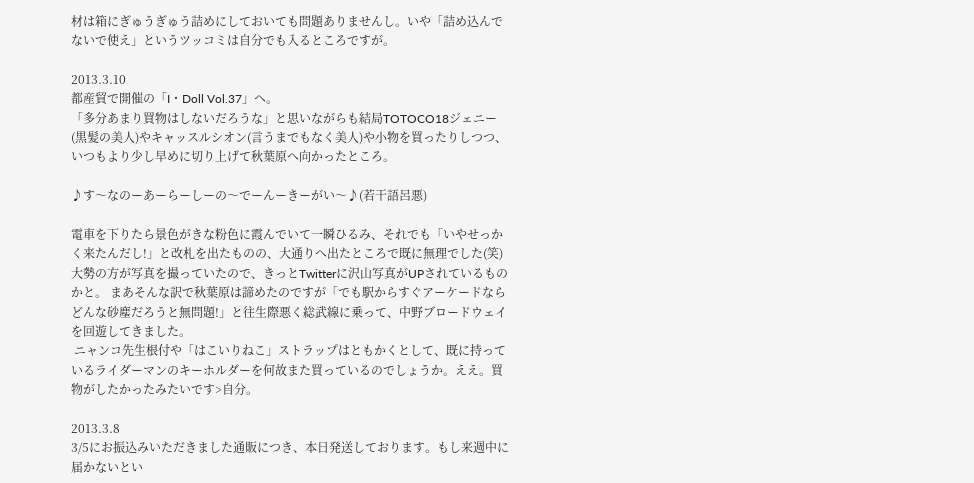材は箱にぎゅうぎゅう詰めにしておいても問題ありませんし。いや「詰め込んでないで使え」というツッコミは自分でも入るところですが。

2013.3.10
都産貿で開催の「I・Doll Vol.37」へ。
「多分あまり買物はしないだろうな」と思いながらも結局TOTOCO18ジェニー(黒髪の美人)やキャッスルシオン(言うまでもなく美人)や小物を買ったりしつつ、いつもより少し早めに切り上げて秋葉原へ向かったところ。

♪す〜なのーあーらーしーの〜でーんーきーがい〜♪(若干語呂悪)

電車を下りたら景色がきな粉色に霞んでいて一瞬ひるみ、それでも「いやせっかく来たんだし!」と改札を出たものの、大通りへ出たところで既に無理でした(笑)大勢の方が写真を撮っていたので、きっとTwitterに沢山写真がUPされているものかと。 まあそんな訳で秋葉原は諦めたのですが「でも駅からすぐアーケードならどんな砂塵だろうと無問題!」と往生際悪く総武線に乗って、中野ブロードウェイを回遊してきました。
 ニャンコ先生根付や「はこいりねこ」ストラップはともかくとして、既に持っているライダーマンのキーホルダーを何故また買っているのでしょうか。ええ。買物がしたかったみたいです>自分。

2013.3.8
3/5にお振込みいただきました通販につき、本日発送しております。もし来週中に届かないとい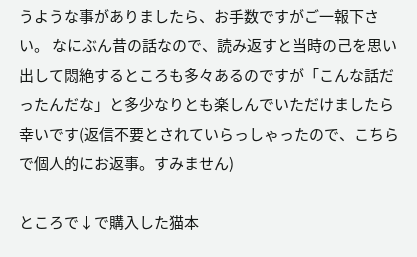うような事がありましたら、お手数ですがご一報下さい。 なにぶん昔の話なので、読み返すと当時の己を思い出して悶絶するところも多々あるのですが「こんな話だったんだな」と多少なりとも楽しんでいただけましたら幸いです(返信不要とされていらっしゃったので、こちらで個人的にお返事。すみません)

ところで↓で購入した猫本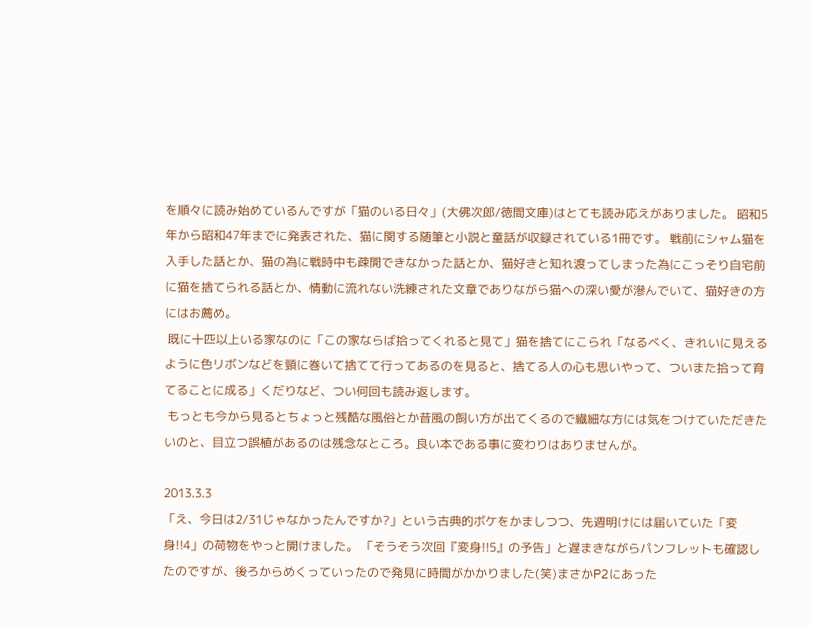を順々に読み始めているんですが「猫のいる日々」(大佛次郎/徳間文庫)はとても読み応えがありました。 昭和5年から昭和47年までに発表された、猫に関する随筆と小説と童話が収録されている1冊です。 戦前にシャム猫を入手した話とか、猫の為に戦時中も疎開できなかった話とか、猫好きと知れ渡ってしまった為にこっそり自宅前に猫を捨てられる話とか、情動に流れない洗練された文章でありながら猫への深い愛が滲んでいて、猫好きの方にはお薦め。
 既に十匹以上いる家なのに「この家ならば拾ってくれると見て」猫を捨てにこられ「なるべく、きれいに見えるように色リボンなどを頸に巻いて捨てて行ってあるのを見ると、捨てる人の心も思いやって、ついまた拾って育てることに成る」くだりなど、つい何回も読み返します。
 もっとも今から見るとちょっと残酷な風俗とか昔風の飼い方が出てくるので繊細な方には気をつけていただきたいのと、目立つ誤植があるのは残念なところ。良い本である事に変わりはありませんが。

2013.3.3
「え、今日は2/31じゃなかったんですか?」という古典的ボケをかましつつ、先週明けには届いていた「変身!!4」の荷物をやっと開けました。 「そうそう次回『変身!!5』の予告」と遅まきながらパンフレットも確認したのですが、後ろからめくっていったので発見に時間がかかりました(笑)まさかP2にあった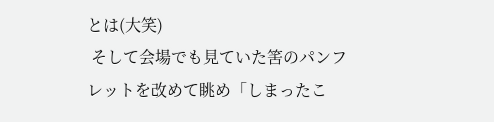とは(大笑)
 そして会場でも見ていた筈のパンフレットを改めて眺め「しまったこ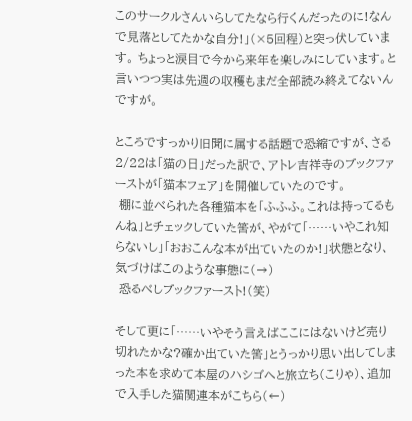このサークルさんいらしてたなら行くんだったのに!なんで見落としてたかな自分!」(×5回程)と突っ伏しています。 ちょっと涙目で今から来年を楽しみにしています。と言いつつ実は先週の収穫もまだ全部読み終えてないんですが。

ところですっかり旧聞に属する話題で恐縮ですが、さる2/22は「猫の日」だった訳で、アトレ吉祥寺のブックファーストが「猫本フェア」を開催していたのです。
 棚に並べられた各種猫本を「ふふふ。これは持ってるもんね」とチェックしていた筈が、やがて「……いやこれ知らないし」「おおこんな本が出ていたのか!」状態となり、気づけばこのような事態に(→)
 恐るべしブックファースト!(笑)

そして更に「……いやそう言えばここにはないけど売り切れたかな?確か出ていた筈」とうっかり思い出してしまった本を求めて本屋のハシゴへと旅立ち(こりゃ)、追加で入手した猫関連本がこちら(←)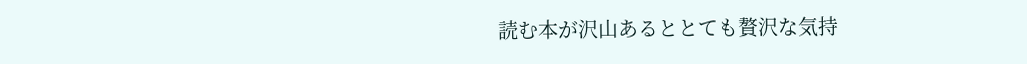読む本が沢山あるととても贅沢な気持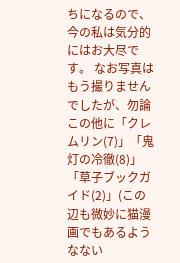ちになるので、今の私は気分的にはお大尽です。 なお写真はもう撮りませんでしたが、勿論この他に「クレムリン(7)」「鬼灯の冷徹(8)」「草子ブックガイド(2)」(この辺も微妙に猫漫画でもあるようなない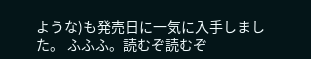ような)も発売日に一気に入手しました。 ふふふ。読むぞ読むぞ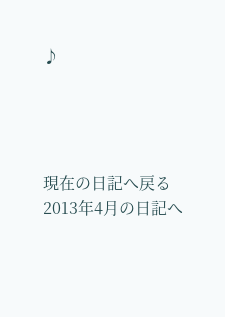♪




現在の日記へ戻る  2013年4月の日記へ